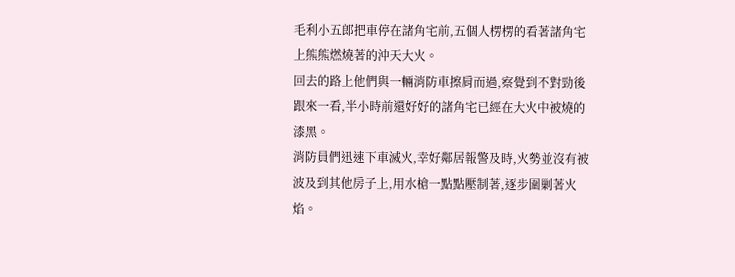毛利小五郎把車停在諸角宅前,五個人楞楞的看著諸角宅上熊熊燃燒著的沖天大火。
回去的路上他們與一輛消防車擦肩而過,察覺到不對勁後跟來一看,半小時前還好好的諸角宅已經在大火中被燒的漆黑。
消防員們迅速下車滅火,幸好鄰居報警及時,火勢並沒有被波及到其他房子上,用水槍一點點壓制著,逐步圍剿著火焰。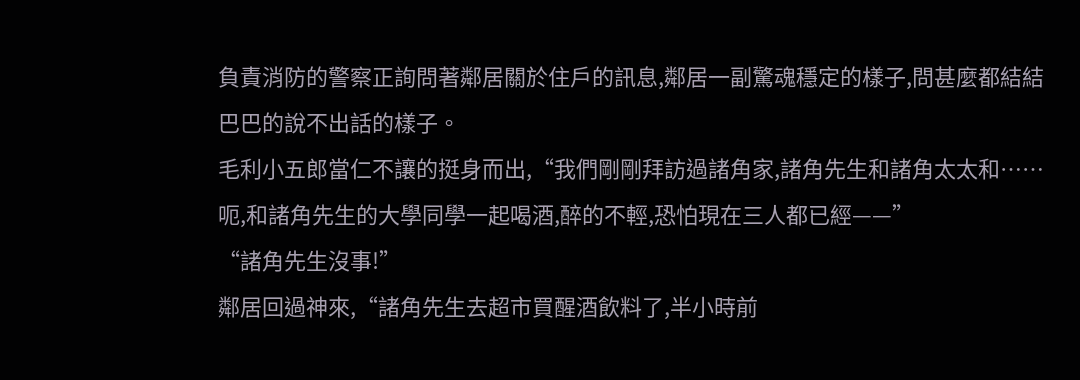負責消防的警察正詢問著鄰居關於住戶的訊息,鄰居一副驚魂穩定的樣子,問甚麼都結結巴巴的說不出話的樣子。
毛利小五郎當仁不讓的挺身而出,“我們剛剛拜訪過諸角家,諸角先生和諸角太太和……呃,和諸角先生的大學同學一起喝酒,醉的不輕,恐怕現在三人都已經——”
“諸角先生沒事!”
鄰居回過神來,“諸角先生去超市買醒酒飲料了,半小時前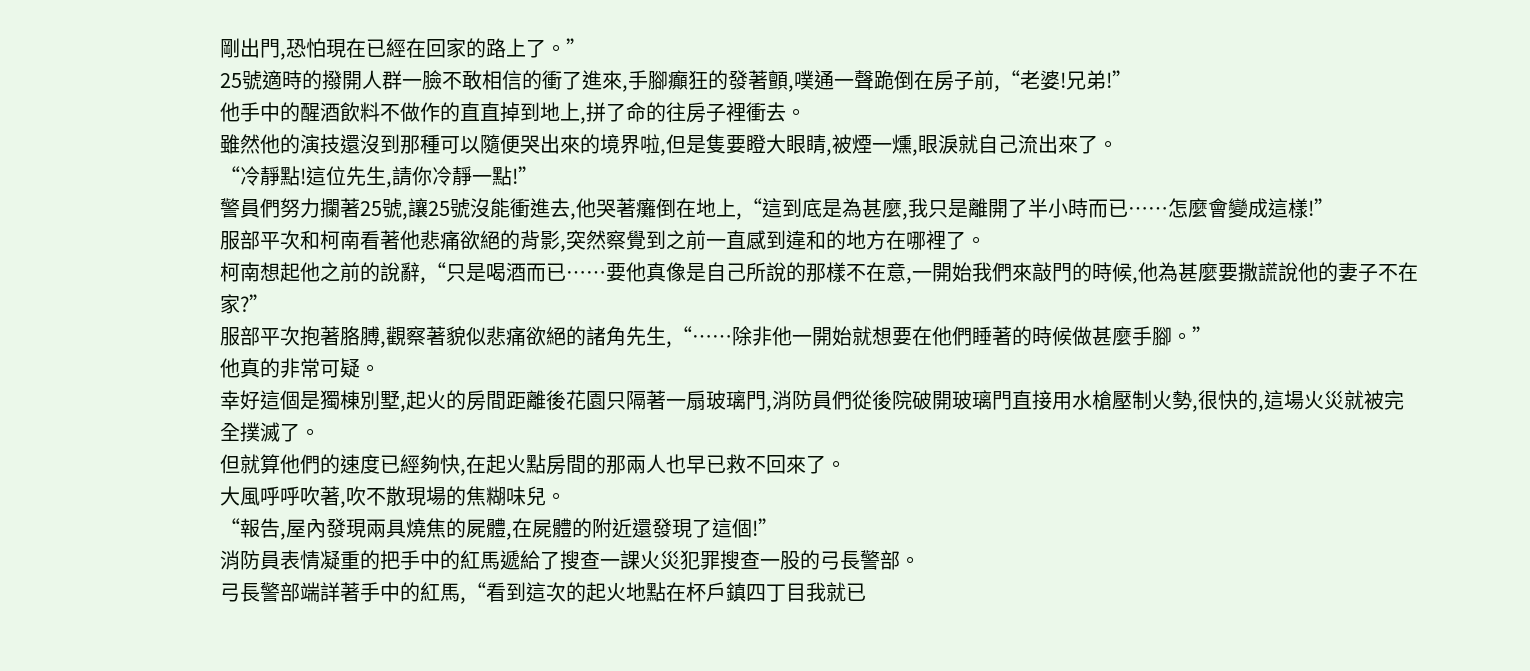剛出門,恐怕現在已經在回家的路上了。”
25號適時的撥開人群一臉不敢相信的衝了進來,手腳癲狂的發著顫,噗通一聲跪倒在房子前,“老婆!兄弟!”
他手中的醒酒飲料不做作的直直掉到地上,拼了命的往房子裡衝去。
雖然他的演技還沒到那種可以隨便哭出來的境界啦,但是隻要瞪大眼睛,被煙一燻,眼淚就自己流出來了。
“冷靜點!這位先生,請你冷靜一點!”
警員們努力攔著25號,讓25號沒能衝進去,他哭著癱倒在地上,“這到底是為甚麼,我只是離開了半小時而已……怎麼會變成這樣!”
服部平次和柯南看著他悲痛欲絕的背影,突然察覺到之前一直感到違和的地方在哪裡了。
柯南想起他之前的說辭,“只是喝酒而已……要他真像是自己所說的那樣不在意,一開始我們來敲門的時候,他為甚麼要撒謊說他的妻子不在家?”
服部平次抱著胳膊,觀察著貌似悲痛欲絕的諸角先生,“……除非他一開始就想要在他們睡著的時候做甚麼手腳。”
他真的非常可疑。
幸好這個是獨棟別墅,起火的房間距離後花園只隔著一扇玻璃門,消防員們從後院破開玻璃門直接用水槍壓制火勢,很快的,這場火災就被完全撲滅了。
但就算他們的速度已經夠快,在起火點房間的那兩人也早已救不回來了。
大風呼呼吹著,吹不散現場的焦糊味兒。
“報告,屋內發現兩具燒焦的屍體,在屍體的附近還發現了這個!”
消防員表情凝重的把手中的紅馬遞給了搜查一課火災犯罪搜查一股的弓長警部。
弓長警部端詳著手中的紅馬,“看到這次的起火地點在杯戶鎮四丁目我就已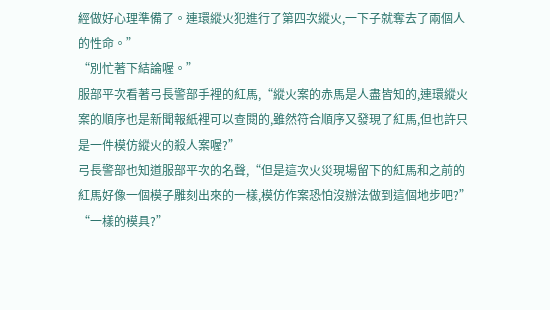經做好心理準備了。連環縱火犯進行了第四次縱火,一下子就奪去了兩個人的性命。”
“別忙著下結論喔。”
服部平次看著弓長警部手裡的紅馬,“縱火案的赤馬是人盡皆知的,連環縱火案的順序也是新聞報紙裡可以查閱的,雖然符合順序又發現了紅馬,但也許只是一件模仿縱火的殺人案喔?”
弓長警部也知道服部平次的名聲,“但是這次火災現場留下的紅馬和之前的紅馬好像一個模子雕刻出來的一樣,模仿作案恐怕沒辦法做到這個地步吧?”
“一樣的模具?”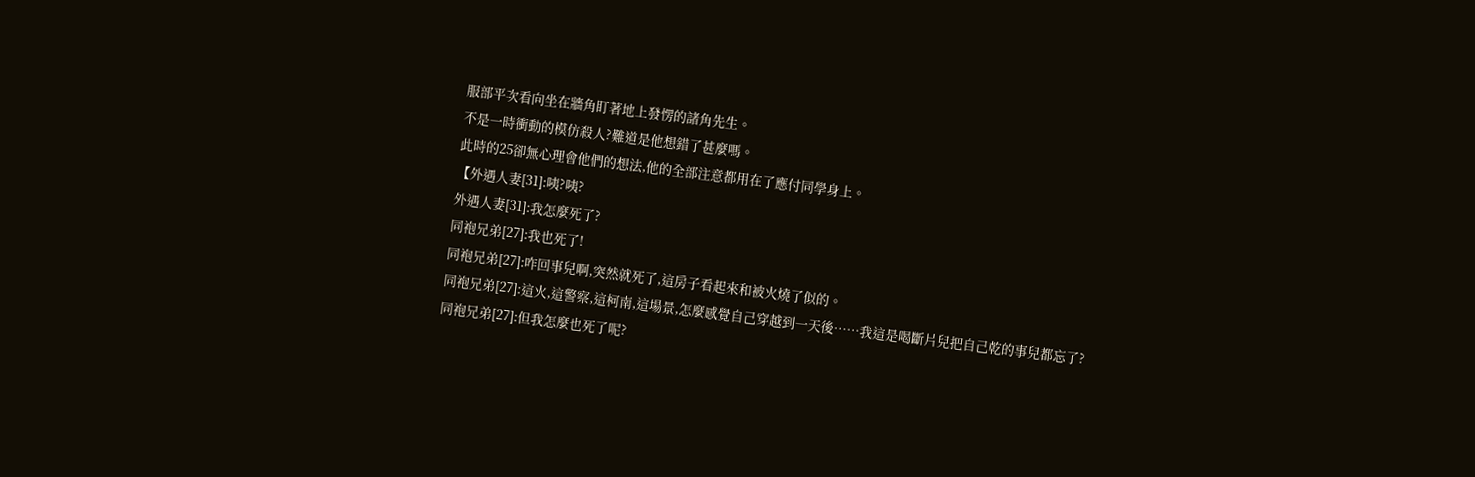服部平次看向坐在牆角盯著地上發愣的諸角先生。
不是一時衝動的模仿殺人?難道是他想錯了甚麼嗎。
此時的25卻無心理會他們的想法,他的全部注意都用在了應付同學身上。
【外遇人妻[31]:咦?咦?
外遇人妻[31]:我怎麼死了?
同袍兄弟[27]:我也死了!
同袍兄弟[27]:咋回事兒啊,突然就死了,這房子看起來和被火燒了似的。
同袍兄弟[27]:這火,這警察,這柯南,這場景,怎麼感覺自己穿越到一天後……我這是喝斷片兒把自己乾的事兒都忘了?
同袍兄弟[27]:但我怎麼也死了呢?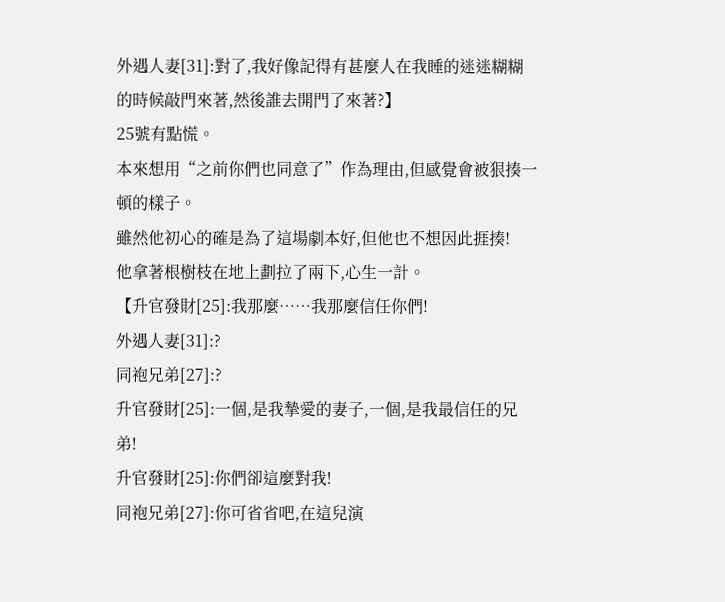外遇人妻[31]:對了,我好像記得有甚麼人在我睡的迷迷糊糊的時候敲門來著,然後誰去開門了來著?】
25號有點慌。
本來想用“之前你們也同意了”作為理由,但感覺會被狠揍一頓的樣子。
雖然他初心的確是為了這場劇本好,但他也不想因此捱揍!
他拿著根樹枝在地上劃拉了兩下,心生一計。
【升官發財[25]:我那麼……我那麼信任你們!
外遇人妻[31]:?
同袍兄弟[27]:?
升官發財[25]:一個,是我摯愛的妻子,一個,是我最信任的兄弟!
升官發財[25]:你們卻這麼對我!
同袍兄弟[27]:你可省省吧,在這兒演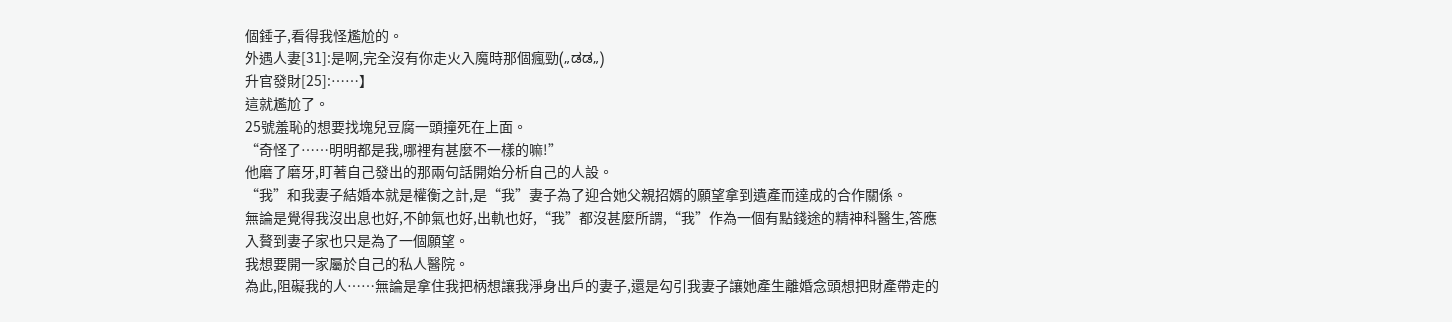個錘子,看得我怪尷尬的。
外遇人妻[31]:是啊,完全沒有你走火入魔時那個瘋勁(„ಡಡ„)
升官發財[25]:……】
這就尷尬了。
25號羞恥的想要找塊兒豆腐一頭撞死在上面。
“奇怪了……明明都是我,哪裡有甚麼不一樣的嘛!”
他磨了磨牙,盯著自己發出的那兩句話開始分析自己的人設。
“我”和我妻子結婚本就是權衡之計,是“我”妻子為了迎合她父親招婿的願望拿到遺產而達成的合作關係。
無論是覺得我沒出息也好,不帥氣也好,出軌也好,“我”都沒甚麼所謂,“我”作為一個有點錢途的精神科醫生,答應入贅到妻子家也只是為了一個願望。
我想要開一家屬於自己的私人醫院。
為此,阻礙我的人……無論是拿住我把柄想讓我淨身出戶的妻子,還是勾引我妻子讓她產生離婚念頭想把財產帶走的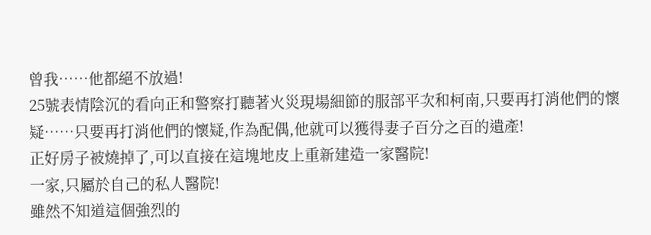曾我……他都絕不放過!
25號表情陰沉的看向正和警察打聽著火災現場細節的服部平次和柯南,只要再打消他們的懷疑……只要再打消他們的懷疑,作為配偶,他就可以獲得妻子百分之百的遺產!
正好房子被燒掉了,可以直接在這塊地皮上重新建造一家醫院!
一家,只屬於自己的私人醫院!
雖然不知道這個強烈的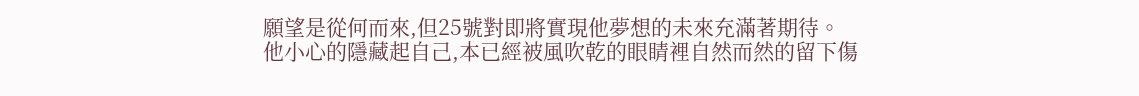願望是從何而來,但25號對即將實現他夢想的未來充滿著期待。
他小心的隱藏起自己,本已經被風吹乾的眼睛裡自然而然的留下傷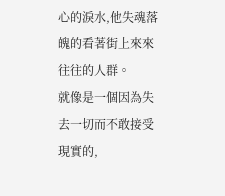心的淚水,他失魂落魄的看著街上來來往往的人群。
就像是一個因為失去一切而不敢接受現實的,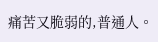痛苦又脆弱的,普通人。